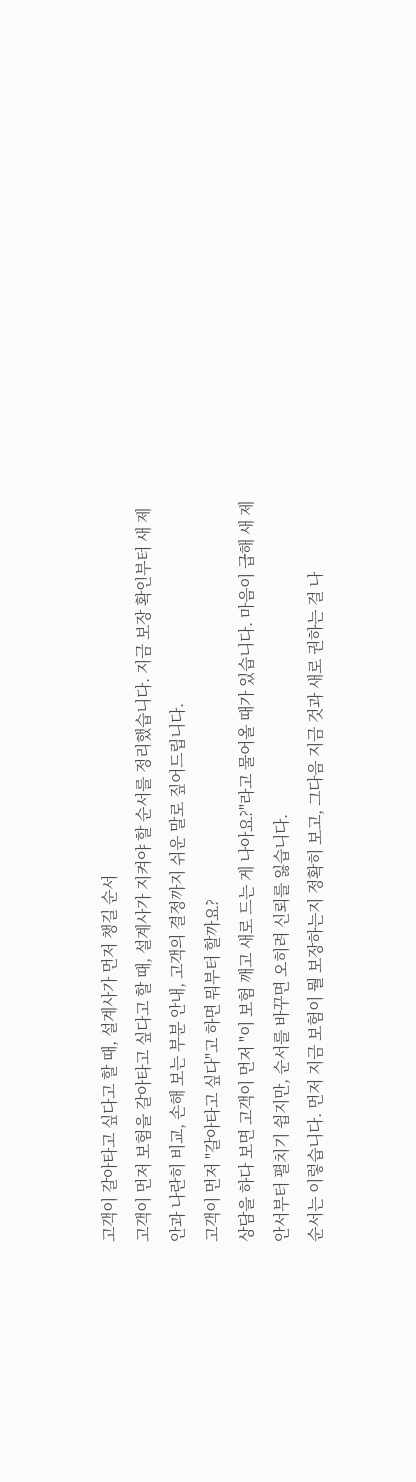고객이 갈아타고 싶다고 할 때, 설계사가 먼저 챙길 순서
고객이 먼저 보험을 갈아타고 싶다고 할 때, 설계사가 지켜야 할 순서를 정리했습니다. 지금 보장 확인부터 새 제안과 나란히 비교, 손해 보는 부분 안내, 고객의 결정까지 쉬운 말로 짚어드립니다.
고객이 먼저 "갈아타고 싶다"고 하면 뭐부터 할까요?
상담을 하다 보면 고객이 먼저 "이 보험 깨고 새로 드는 게 나아요?"라고 물어올 때가 있습니다. 마음이 급해 새 제안서부터 펼치기 쉽지만, 순서를 바꾸면 오히려 신뢰를 잃습니다.
순서는 이렇습니다. 먼저 지금 보험이 뭘 보장하는지 정확히 보고, 그다음 지금 것과 새로 권하는 걸 나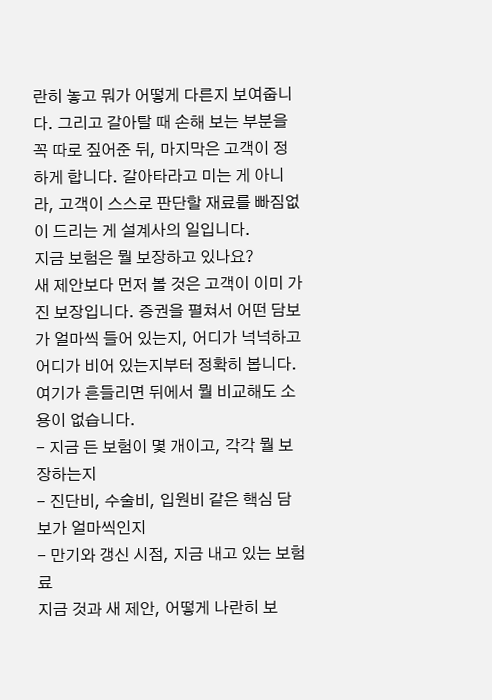란히 놓고 뭐가 어떻게 다른지 보여줍니다. 그리고 갈아탈 때 손해 보는 부분을 꼭 따로 짚어준 뒤, 마지막은 고객이 정하게 합니다. 갈아타라고 미는 게 아니라, 고객이 스스로 판단할 재료를 빠짐없이 드리는 게 설계사의 일입니다.
지금 보험은 뭘 보장하고 있나요?
새 제안보다 먼저 볼 것은 고객이 이미 가진 보장입니다. 증권을 펼쳐서 어떤 담보가 얼마씩 들어 있는지, 어디가 넉넉하고 어디가 비어 있는지부터 정확히 봅니다. 여기가 흔들리면 뒤에서 뭘 비교해도 소용이 없습니다.
- 지금 든 보험이 몇 개이고, 각각 뭘 보장하는지
- 진단비, 수술비, 입원비 같은 핵심 담보가 얼마씩인지
- 만기와 갱신 시점, 지금 내고 있는 보험료
지금 것과 새 제안, 어떻게 나란히 보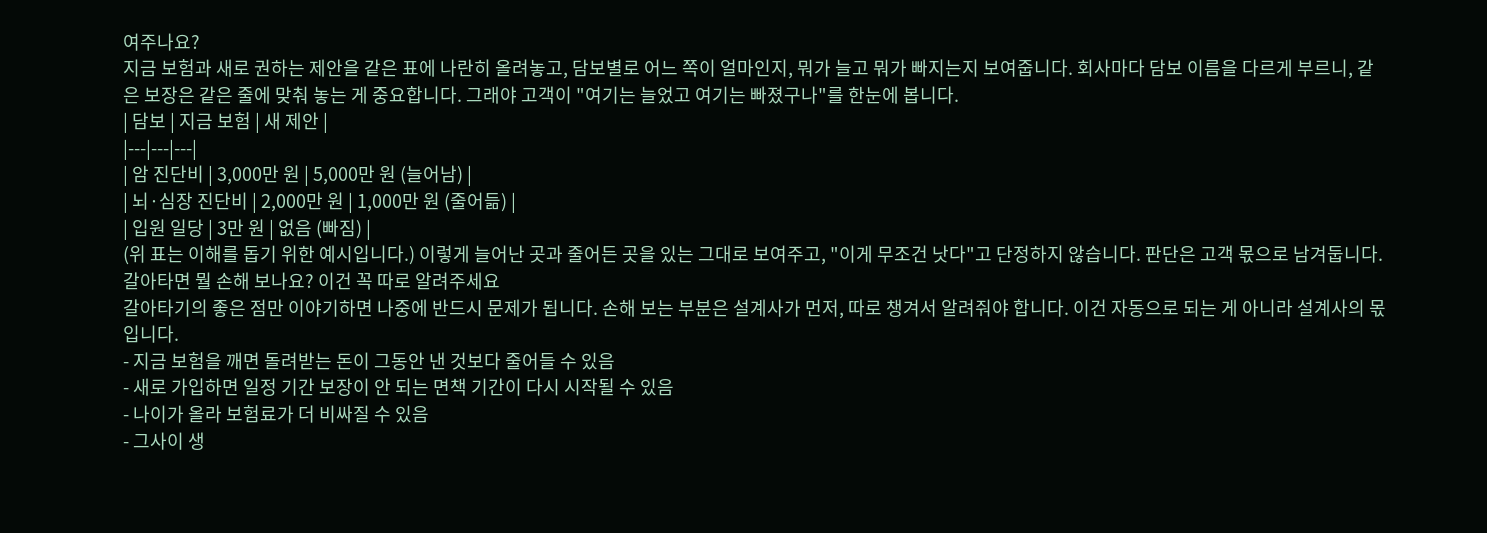여주나요?
지금 보험과 새로 권하는 제안을 같은 표에 나란히 올려놓고, 담보별로 어느 쪽이 얼마인지, 뭐가 늘고 뭐가 빠지는지 보여줍니다. 회사마다 담보 이름을 다르게 부르니, 같은 보장은 같은 줄에 맞춰 놓는 게 중요합니다. 그래야 고객이 "여기는 늘었고 여기는 빠졌구나"를 한눈에 봅니다.
| 담보 | 지금 보험 | 새 제안 |
|---|---|---|
| 암 진단비 | 3,000만 원 | 5,000만 원 (늘어남) |
| 뇌·심장 진단비 | 2,000만 원 | 1,000만 원 (줄어듦) |
| 입원 일당 | 3만 원 | 없음 (빠짐) |
(위 표는 이해를 돕기 위한 예시입니다.) 이렇게 늘어난 곳과 줄어든 곳을 있는 그대로 보여주고, "이게 무조건 낫다"고 단정하지 않습니다. 판단은 고객 몫으로 남겨둡니다.
갈아타면 뭘 손해 보나요? 이건 꼭 따로 알려주세요
갈아타기의 좋은 점만 이야기하면 나중에 반드시 문제가 됩니다. 손해 보는 부분은 설계사가 먼저, 따로 챙겨서 알려줘야 합니다. 이건 자동으로 되는 게 아니라 설계사의 몫입니다.
- 지금 보험을 깨면 돌려받는 돈이 그동안 낸 것보다 줄어들 수 있음
- 새로 가입하면 일정 기간 보장이 안 되는 면책 기간이 다시 시작될 수 있음
- 나이가 올라 보험료가 더 비싸질 수 있음
- 그사이 생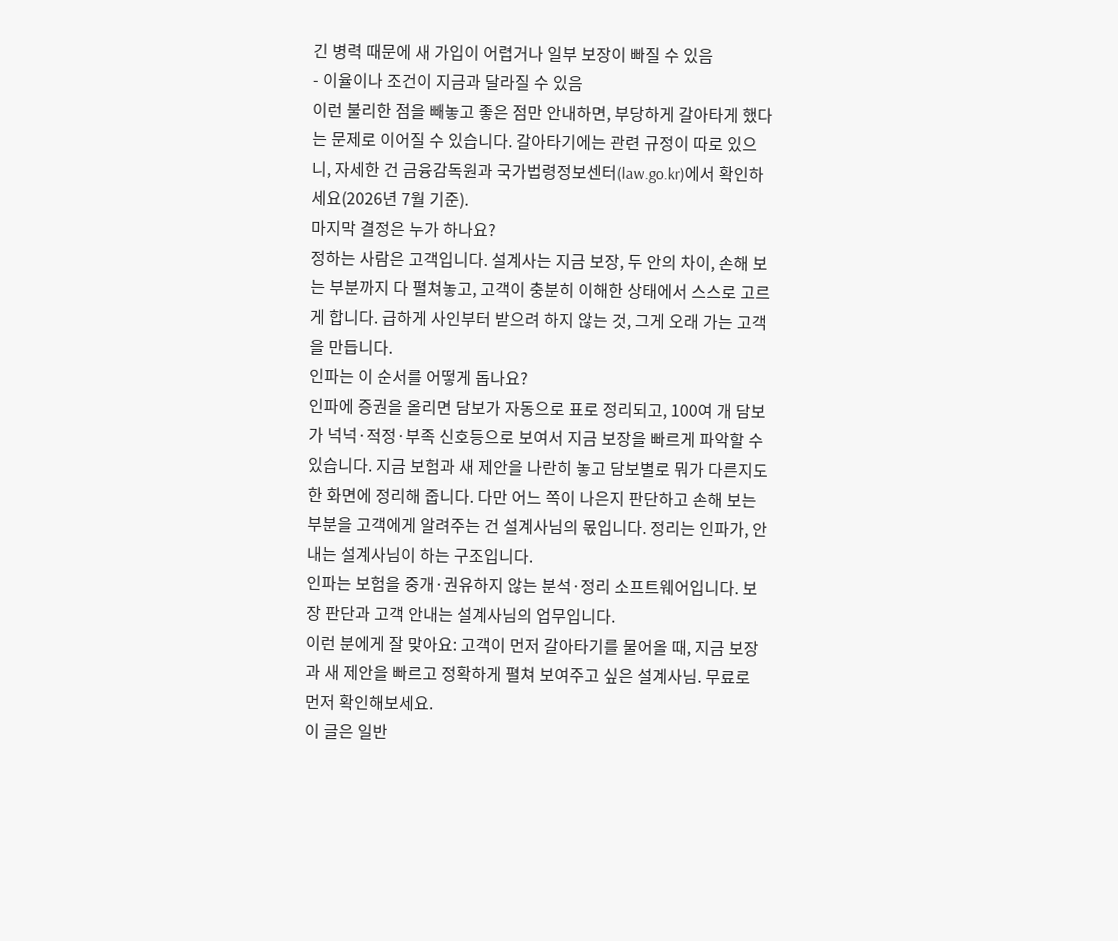긴 병력 때문에 새 가입이 어렵거나 일부 보장이 빠질 수 있음
- 이율이나 조건이 지금과 달라질 수 있음
이런 불리한 점을 빼놓고 좋은 점만 안내하면, 부당하게 갈아타게 했다는 문제로 이어질 수 있습니다. 갈아타기에는 관련 규정이 따로 있으니, 자세한 건 금융감독원과 국가법령정보센터(law.go.kr)에서 확인하세요(2026년 7월 기준).
마지막 결정은 누가 하나요?
정하는 사람은 고객입니다. 설계사는 지금 보장, 두 안의 차이, 손해 보는 부분까지 다 펼쳐놓고, 고객이 충분히 이해한 상태에서 스스로 고르게 합니다. 급하게 사인부터 받으려 하지 않는 것, 그게 오래 가는 고객을 만듭니다.
인파는 이 순서를 어떻게 돕나요?
인파에 증권을 올리면 담보가 자동으로 표로 정리되고, 100여 개 담보가 넉넉·적정·부족 신호등으로 보여서 지금 보장을 빠르게 파악할 수 있습니다. 지금 보험과 새 제안을 나란히 놓고 담보별로 뭐가 다른지도 한 화면에 정리해 줍니다. 다만 어느 쪽이 나은지 판단하고 손해 보는 부분을 고객에게 알려주는 건 설계사님의 몫입니다. 정리는 인파가, 안내는 설계사님이 하는 구조입니다.
인파는 보험을 중개·권유하지 않는 분석·정리 소프트웨어입니다. 보장 판단과 고객 안내는 설계사님의 업무입니다.
이런 분에게 잘 맞아요: 고객이 먼저 갈아타기를 물어올 때, 지금 보장과 새 제안을 빠르고 정확하게 펼쳐 보여주고 싶은 설계사님. 무료로 먼저 확인해보세요.
이 글은 일반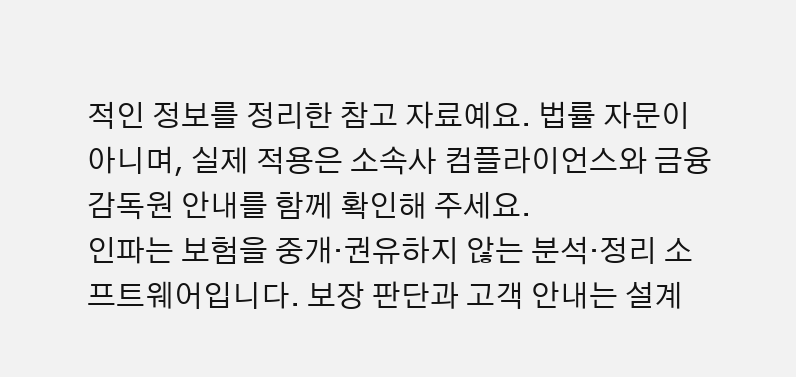적인 정보를 정리한 참고 자료예요. 법률 자문이 아니며, 실제 적용은 소속사 컴플라이언스와 금융감독원 안내를 함께 확인해 주세요.
인파는 보험을 중개·권유하지 않는 분석·정리 소프트웨어입니다. 보장 판단과 고객 안내는 설계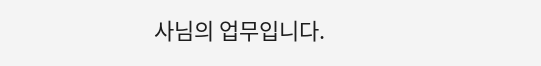사님의 업무입니다.